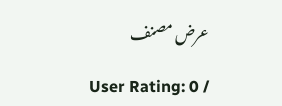عرض مصنف

User Rating: 0 /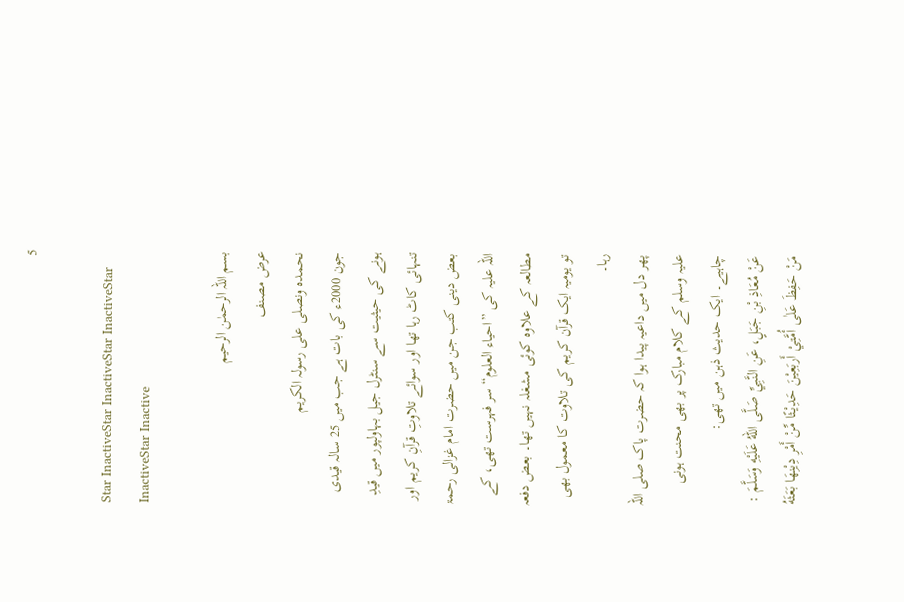5

Star InactiveStar InactiveStar InactiveStar InactiveStar Inactive

بسم اللہ الرحمٰن الرحیم
عرض مصنف
نحمدہ ونصلی علی رسولہ الکریم
جون 2000ء کی بات ہے جب میں 25 سالہ قیدی ہونے کی حیثیت سے سنٹرل جیل بہاولپور میں قیدِ تنہائی کاٹ رہا تھا اور سوائے تلاوتِ قرآنِ کریم اور بعض دینی کتب جن میں حضرت امام غزالی رحمۃ اللہ علیہ کی ”احیاء العلوم“ سر فہرست تھی، کے مطالعہ کے علاوہ کوئی مشغلہ نہیں تھا۔ بعض دفعہ تو یومیہ ایک قرآن کریم کی تلاوت کا معمول بھی رہا۔
پھر دل میں داعیہ پیدا ہوا کہ حضرت پاک صلی اللہ علیہ وسلم کے کلام مبارک پر بھی محنت ہونی چاہیے۔ ایک حدیث ذہن میں تھی:
عَنْ مُعَاذِ بْنِ جَبَلٍ، عَنِ النَّبِيِّ صَلَّى اللهُ عَلَيْهِ وَسَلَّمَ : مَنْ حَفِظَ عَلٰى أُمَّتِيْ أَربَعِيْنَ حَدِيْثًا مِّنْ أَمْرِ دِيْنِهَا بَعَثَهُ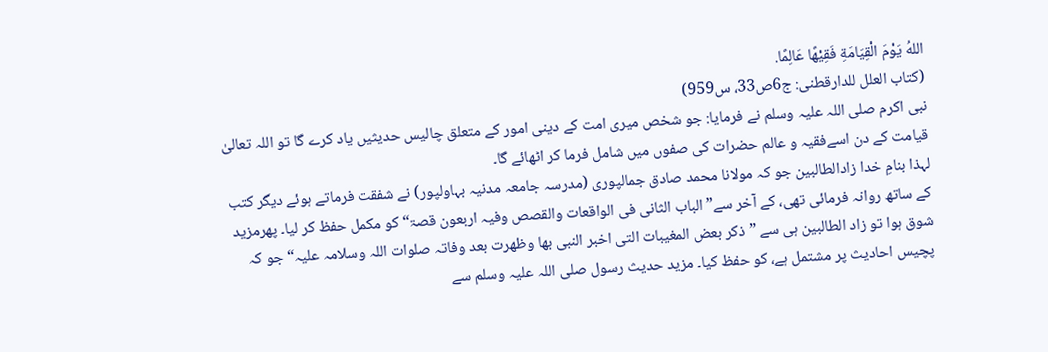اللهُ يَوْمَ الْقِيَامَةِ فَقِيْهًا عَالِمًا.
(کتاب العلل للدارقطنی: ج6ص33، س959)
نبی اکرم صلی اللہ علیہ وسلم نے فرمایا: جو شخص میری امت کے دینی امور کے متعلق چالیس حدیثیں یاد کرے گا تو اللہ تعالیٰ قیامت کے دن اسےفقیہ و عالم حضرات کی صفوں میں شامل فرما کر اٹھائے گا۔
لہذا بنامِ خدا زادالطالبین جو کہ مولانا محمد صادق جمالپوری (مدرسہ جامعہ مدنیہ بہاولپور) نے شفقت فرماتے ہوئے دیگر کتب کے ساتھ روانہ فرمائی تھی، کے آخر سے”الباب الثانی فی الواقعات والقصص وفیہ اربعون قصۃ“ کو مکمل حفظ کر لیا۔ پھرمزید شوق ہوا تو زاد الطالبین ہی سے ”ذکر بعض المغیبات التی اخبر النبی بھا وظھرت بعد وفاتہ صلوات اللہ وسلامہ علیہ“ جو کہ پچیس احادیث پر مشتمل ہے، کو حفظ کیا۔ مزید حدیث رسول صلی اللہ علیہ وسلم سے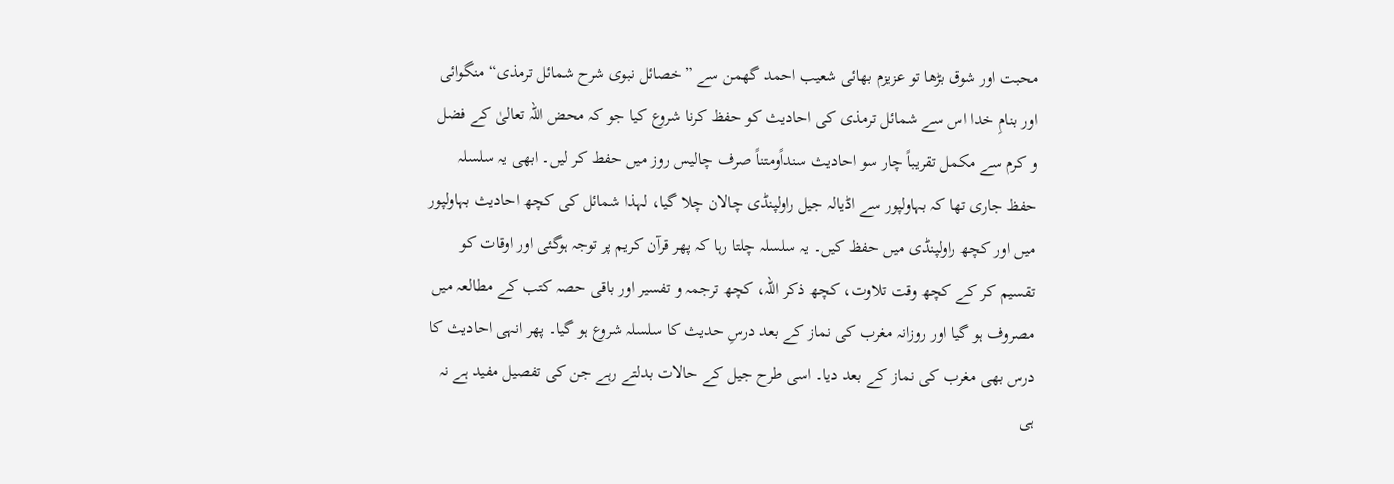محبت اور شوق بڑھا تو عزیزم بھائی شعیب احمد گھمن سے ”خصائل نبوی شرح شمائل ترمذی“ منگوائی اور بنامِ خدا اس سے شمائل ترمذی کی احادیث کو حفظ کرنا شروع کیا جو کہ محض اللہ تعالیٰ کے فضل و کرم سے مکمل تقریباً چار سو احادیث سنداًومتناً صرف چالیس روز میں حفط کر لیں۔ ابھی یہ سلسلہ حفظ جاری تھا کہ بہاولپور سے اڈیالہ جیل راولپنڈی چالان چلا گیا، لہذا شمائل کی کچھ احادیث بہاولپور میں اور کچھ راولپنڈی میں حفظ کیں۔ یہ سلسلہ چلتا رہا کہ پھر قرآن کریم پر توجہ ہوگئی اور اوقات کو تقسیم کر کے کچھ وقت تلاوت، کچھ ذکر اللہ، کچھ ترجمہ و تفسیر اور باقی حصہ کتب کے مطالعہ میں مصروف ہو گیا اور روزانہ مغرب کی نماز کے بعد درسِ حدیث کا سلسلہ شروع ہو گیا۔ پھر انہی احادیث کا درس بھی مغرب کی نماز کے بعد دیا۔ اسی طرح جیل کے حالات بدلتے رہے جن کی تفصیل مفید ہے نہ ہی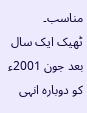مناسب۔
ٹھیک ایک سال بعد جون 2001ء کو دوبارہ انہی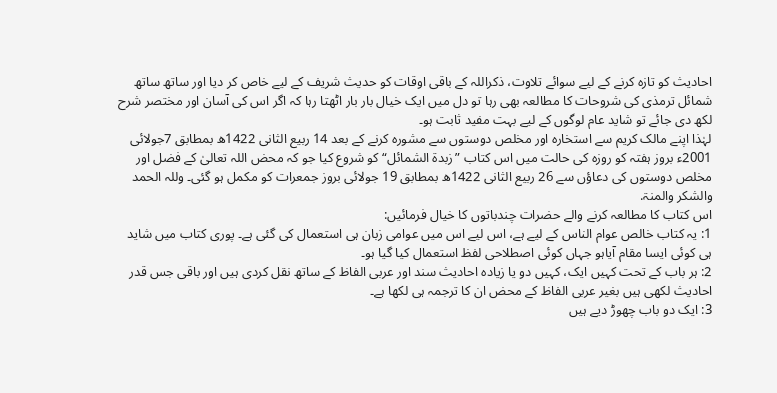احادیث کو تازہ کرنے کے لیے سوائے تلاوت، ذکراللہ کے باقی اوقات کو حدیث شریف کے لیے خاص کر دیا اور ساتھ ساتھ شمائل ترمذی کی شروحات کا مطالعہ بھی رہا تو دل میں ایک خیال بار بار اٹھتا رہا کہ اگر اس کی آسان اور مختصر شرح لکھ دی جائے تو شاید عام لوگوں کے لیے بہت مفید ثابت ہو۔
لہٰذا اپنے مالک کریم سے استخارہ اور مخلص دوستوں سے مشورہ کرنے کے بعد 14 ربیع الثانی 1422ھ بمطابق 7جولائی 2001ء بروز ہفتہ کو روزہ کی حالت میں اس کتاب ”زبدۃ الشمائل“ کو شروع کیا جو کہ محض اللہ تعالیٰ کے فضل اور مخلص دوستوں کی دعاؤں سے 26 ربیع الثانی 1422ھ بمطابق 19 جولائی بروز جمعرات کو مکمل ہو گئی۔ وللہ الحمد والشکر والمنۃ.
اس کتاب کا مطالعہ کرنے والے حضرات چندباتوں کا خیال فرمائیں:
1: یہ کتاب خالص عوام الناس کے لیے ہے، اس لیے اس میں عوامی زبان ہی استعمال کی گئی ہے۔ پوری کتاب میں شاید ہی کوئی ایسا مقام آیاہو جہاں کوئی اصطلاحی لفظ استعمال کیا گیا ہو۔
2: ہر باب کے تحت کہیں ایک، کہیں دو یا زیادہ احادیث سند اور عربی الفاظ کے ساتھ نقل کردی ہیں اور باقی جس قدر احادیث لکھی ہیں بغیر عربی الفاظ کے محض ان کا ترجمہ ہی لکھا ہے۔
3: ایک دو باب چھوڑ دیے ہیں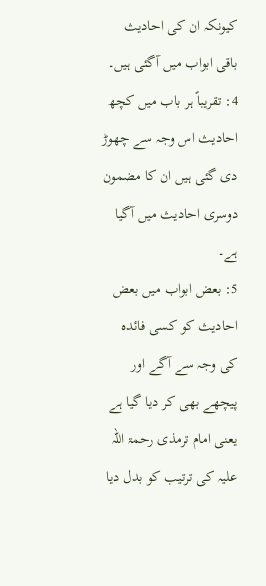کیونکہ ان کی احادیث باقی ابواب میں آگئی ہیں۔
4: تقریباً ہر باب میں کچھ احادیث اس وجہ سے چھوڑ دی گئی ہیں ان کا مضمون دوسری احادیث میں آگیا ہے۔
5: بعض ابواب میں بعض احادیث کو کسی فائدہ کی وجہ سے آگے اور پیچھے بھی کر دیا گیا ہے یعنی امام ترمذی رحمۃ اللہ علیہ کی ترتیب کو بدل دیا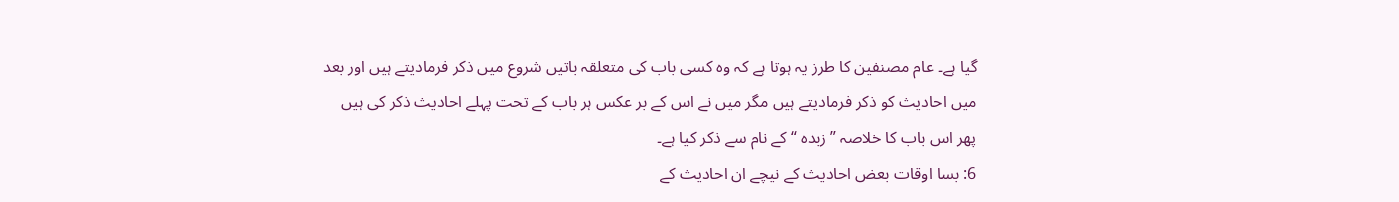گیا ہے۔ عام مصنفین کا طرز یہ ہوتا ہے کہ وہ کسی باب کی متعلقہ باتیں شروع میں ذکر فرمادیتے ہیں اور بعد میں احادیث کو ذکر فرمادیتے ہیں مگر میں نے اس کے بر عکس ہر باب کے تحت پہلے احادیث ذکر کی ہیں پھر اس باب کا خلاصہ ”زبدہ “ کے نام سے ذکر کیا ہے۔
6: بسا اوقات بعض احادیث کے نیچے ان احادیث کے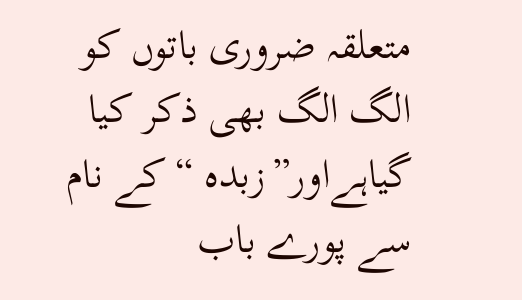متعلقہ ضروری باتوں کو الگ الگ بھی ذکر کیا گیاہےاور”زبدہ “کے نام سے پورے باب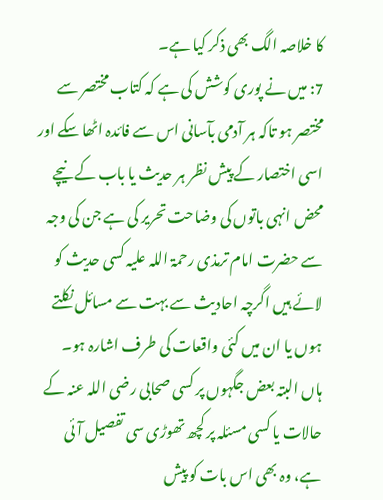کا خلاصہ الگ بھی ذکر کیا ہے۔
7: میں نے پوری کوشش کی ہے کہ کتاب مختصر سے مختصر ہو تاکہ ہر آدمی بآسانی اس سے فائدہ اٹھا سکے اور اسی اختصار کے پیش نظر ہر حدیث یا باب کے نیچے محض انہی باتوں کی وضاحت تحریر کی ہے جن کی وجہ سے حضرت امام ترمذی رحمۃ اللہ علیہ کسی حدیث کو لائے ہیں اگرچہ احادیث سے بہت سے مسائل نکلتے ہوں یا ان میں کئی واقعات کی طرف اشارہ ہو۔
ہاں البتہ بعض جگہوں پر کسی صحابی رضی اللہ عنہ کے حالات یا کسی مسئلہ پر کچھ تھوڑی سی تفصیل آئی ہے، وہ بھی اس بات کو پیش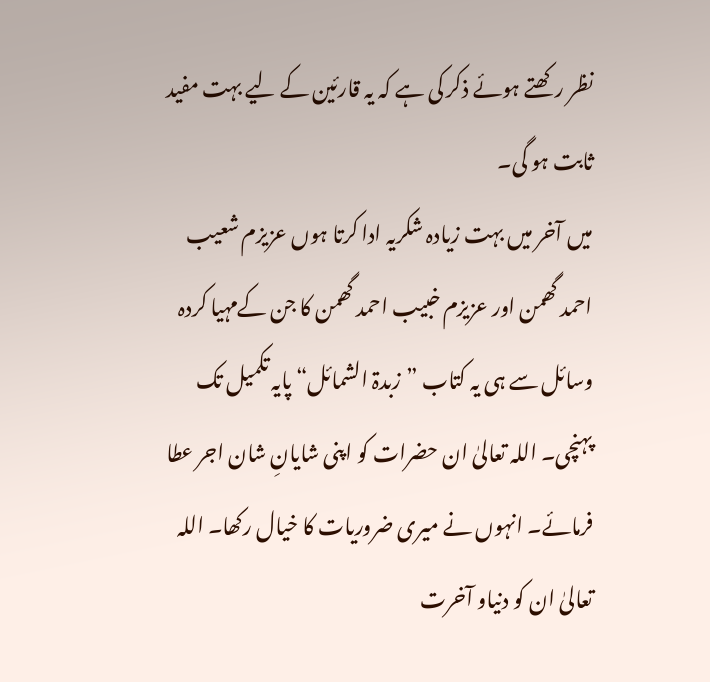نظر رکھتے ہوئے ذکر کی ہے کہ یہ قارئین کے لیے بہت مفید ثابت ہو گی۔
میں آخر میں بہت زیادہ شکریہ ادا کرتا ہوں عزیزم شعیب احمد گھمن اور عزیزم خبیب احمد گھمن کا جن کےمہیا کردہ وسائل سے ہی یہ کتاب ”زبدۃ الشمائل“ پایہ تکمیل تک پہنچی۔ اللہ تعالیٰ ان حضرات کو اپنی شایانِ شان اجر عطا فرمائے۔ انہوں نے میری ضروریات کا خیال رکھا۔ اللہ تعالیٰ ان کو دنیاو آخرت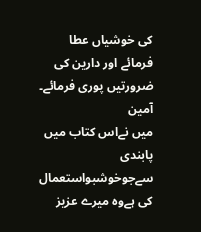کی خوشیاں عطا فرمائے اور دارین کی ضرورتیں پوری فرمائے۔ آمین
میں نےاس کتاب میں پابندی سےجوخوشبواستعمال کی ہےوہ میرے عزیز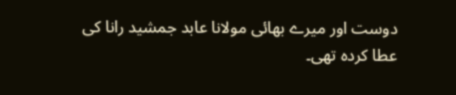دوست اور میرے بھائی مولانا عابد جمشید رانا کی عطا کردہ تھی۔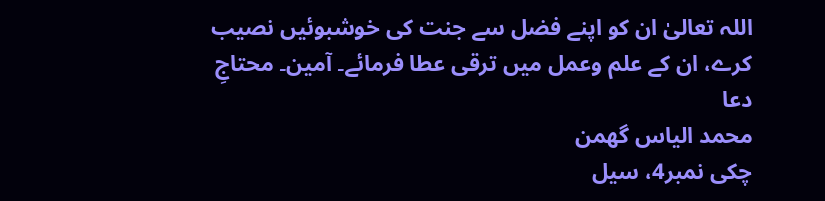اللہ تعالیٰ ان کو اپنے فضل سے جنت کی خوشبوئیں نصیب کرے، ان کے علم وعمل میں ترقی عطا فرمائے۔ آمین۔ محتاجِ دعا
محمد الیاس گھمن
چکی نمبر4، سیل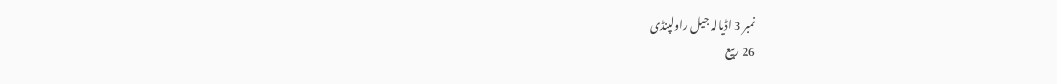نمبر 3 اڈیالہ جیل راولپنڈی
26 ربیع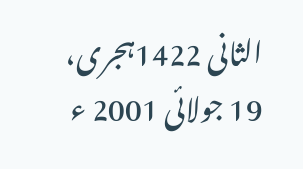الثانی 1422ہجری، 19 جولائی 2001 ء